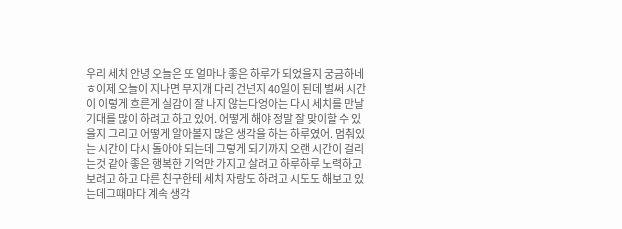우리 세치 안녕 오늘은 또 얼마나 좋은 하루가 되었을지 궁금하네ㅎ이제 오늘이 지나면 무지개 다리 건넌지 40일이 된데 벌써 시간이 이렇게 흐른게 실감이 잘 나지 않는다엉아는 다시 세치를 만날 기대를 많이 하려고 하고 있어. 어떻게 해야 정말 잘 맞이할 수 있을지 그리고 어떻게 알아볼지 많은 생각을 하는 하루였어. 멈춰있는 시간이 다시 돌아야 되는데 그렇게 되기까지 오랜 시간이 걸리는것 같아 좋은 행복한 기억만 가지고 살려고 하루하루 노력하고 보려고 하고 다른 친구한테 세치 자랑도 하려고 시도도 해보고 있는데그때마다 계속 생각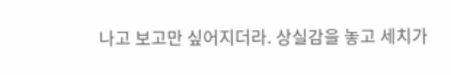나고 보고만 싶어지더라. 상실감을 놓고 세치가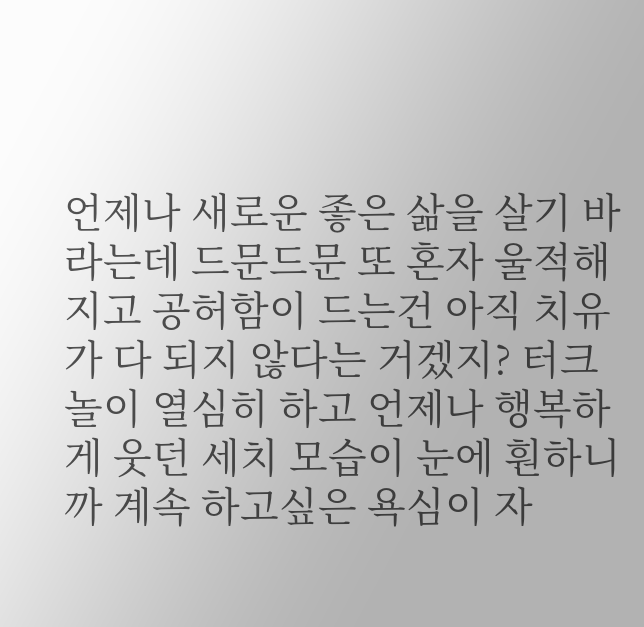언제나 새로운 좋은 삶을 살기 바라는데 드문드문 또 혼자 울적해지고 공허함이 드는건 아직 치유가 다 되지 않다는 거겠지? 터크놀이 열심히 하고 언제나 행복하게 웃던 세치 모습이 눈에 훤하니까 계속 하고싶은 욕심이 자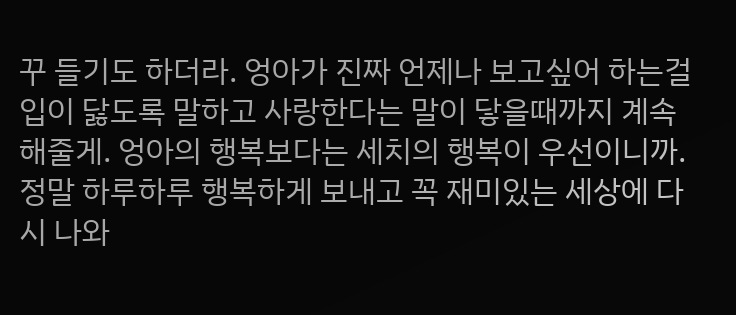꾸 들기도 하더라. 엉아가 진짜 언제나 보고싶어 하는걸 입이 닳도록 말하고 사랑한다는 말이 닿을때까지 계속 해줄게. 엉아의 행복보다는 세치의 행복이 우선이니까. 정말 하루하루 행복하게 보내고 꼭 재미있는 세상에 다시 나와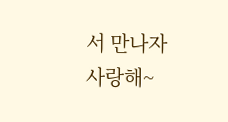서 만나자 사랑해~